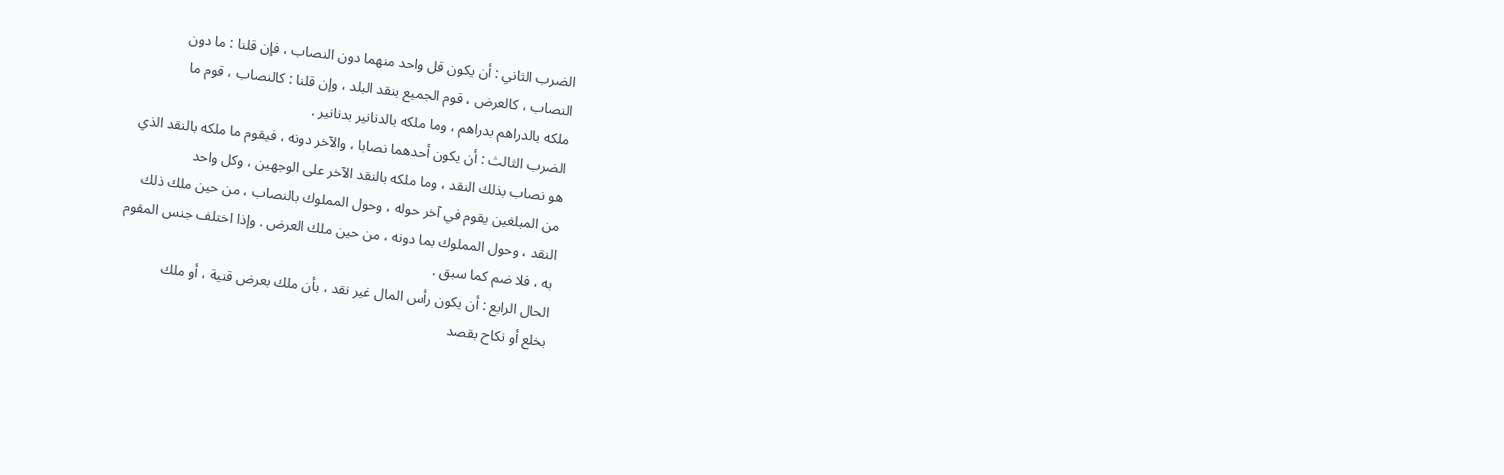الضرب الثاني : أن يكون قل واحد منهما دون النصاب ، فإن قلنا : ما دون
النصاب ، كالعرض ، قوم الجميع بنقد البلد ، وإن قلنا : كالنصاب ، قوم ما
ملكه بالدراهم بدراهم ، وما ملكه بالدنانير بدنانير .
الضرب الثالث : أن يكون أحدهما نصابا ، والآخر دونه ، فيقوم ما ملكه بالنقد الذي
هو نصاب بذلك النقد ، وما ملكه بالنقد الآخر على الوجهين ، وكل واحد
من المبلغين يقوم في آخر حوله ، وحول المملوك بالنصاب ، من حين ملك ذلك
النقد ، وحول المملوك بما دونه ، من حين ملك العرض . وإذا اختلف جنس المقوم
به ، فلا ضم كما سبق .
الحال الرابع : أن يكون رأس المال غير نقد ، بأن ملك بعرض قنية ، أو ملك
بخلع أو نكاح بقصد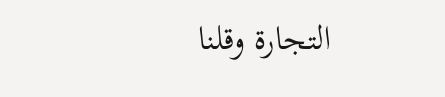التجارة وقلنا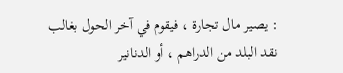: يصير مال تجارة ، فيقوم في آخر الحول بغالب
نقد البلد من الدراهم ، أو الدنانير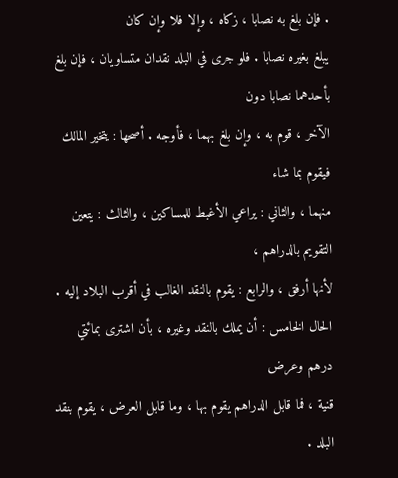. فإن بلغ به نصابا ، زكاه ، وإلا فلا وإن كان
يبلغ بغيره نصابا . فلو جرى في البلد نقدان متساويان ، فإن بلغ بأحدهما نصابا دون
الآخر ، قوم به ، وإن بلغ بهما ، فأوجه . أصحها : يتخير المالك فيقوم بما شاء
منهما ، والثاني : يراعي الأغبط للمساكين ، والثالث : يتعين التقويم بالدراهم ،
لأنها أرفق ، والرابع : يقوم بالنقد الغالب في أقرب البلاد إليه .
الحال الخامس : أن يملك بالنقد وغيره ، بأن اشترى بمائتي درهم وعرض
قنية ، فما قابل الدراهم يقوم بها ، وما قابل العرض ، يقوم بنقد البلد .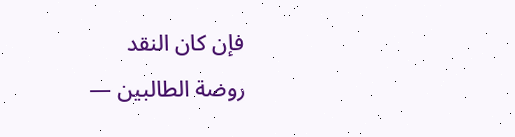فإن كان النقد
روضة الطالبين —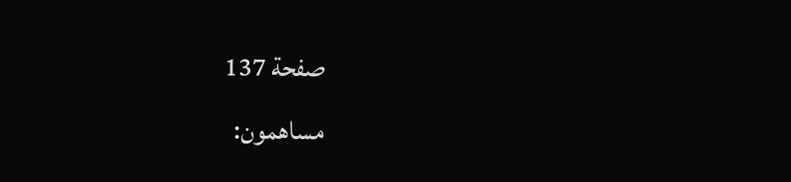صفحة 137
مساهمون: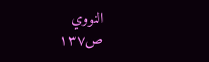النووي
ص١٣٧